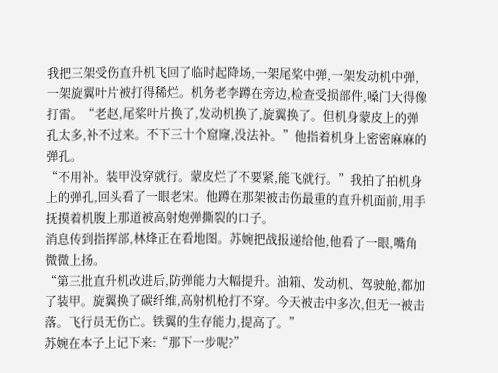我把三架受伤直升机飞回了临时起降场,一架尾桨中弹,一架发动机中弹,一架旋翼叶片被打得稀烂。机务老李蹲在旁边,检查受损部件,嗓门大得像打雷。“老赵,尾桨叶片换了,发动机换了,旋翼换了。但机身蒙皮上的弹孔太多,补不过来。不下三十个窟窿,没法补。”他指着机身上密密麻麻的弹孔。
“不用补。装甲没穿就行。蒙皮烂了不要紧,能飞就行。”我拍了拍机身上的弹孔,回头看了一眼老宋。他蹲在那架被击伤最重的直升机面前,用手抚摸着机腹上那道被高射炮弹撕裂的口子。
消息传到指挥部,林烽正在看地图。苏婉把战报递给他,他看了一眼,嘴角微微上扬。
“第三批直升机改进后,防弹能力大幅提升。油箱、发动机、驾驶舱,都加了装甲。旋翼换了碳纤维,高射机枪打不穿。今天被击中多次,但无一被击落。飞行员无伤亡。铁翼的生存能力,提高了。”
苏婉在本子上记下来:“那下一步呢?”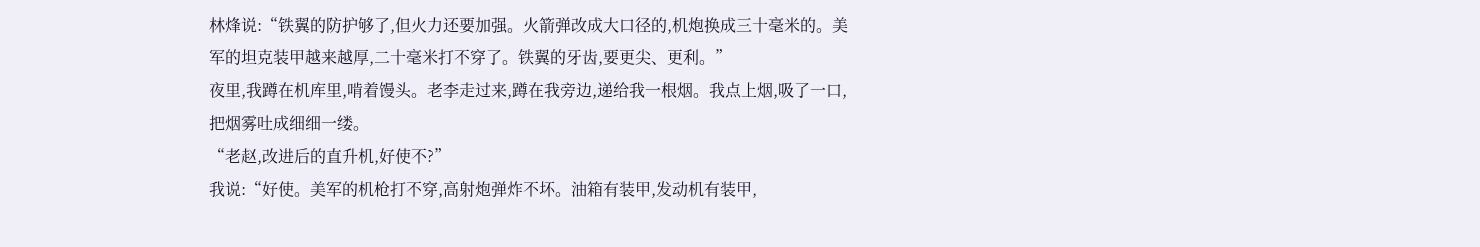林烽说:“铁翼的防护够了,但火力还要加强。火箭弹改成大口径的,机炮换成三十毫米的。美军的坦克装甲越来越厚,二十毫米打不穿了。铁翼的牙齿,要更尖、更利。”
夜里,我蹲在机库里,啃着馒头。老李走过来,蹲在我旁边,递给我一根烟。我点上烟,吸了一口,把烟雾吐成细细一缕。
“老赵,改进后的直升机,好使不?”
我说:“好使。美军的机枪打不穿,高射炮弹炸不坏。油箱有装甲,发动机有装甲,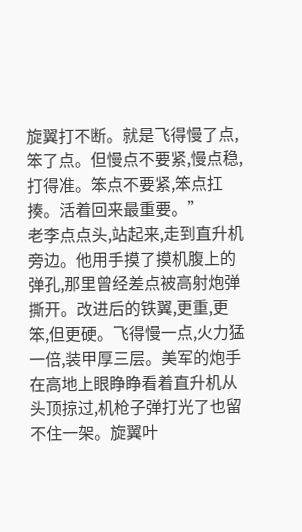旋翼打不断。就是飞得慢了点,笨了点。但慢点不要紧,慢点稳,打得准。笨点不要紧,笨点扛揍。活着回来最重要。”
老李点点头,站起来,走到直升机旁边。他用手摸了摸机腹上的弹孔,那里曾经差点被高射炮弹撕开。改进后的铁翼,更重,更笨,但更硬。飞得慢一点,火力猛一倍,装甲厚三层。美军的炮手在高地上眼睁睁看着直升机从头顶掠过,机枪子弹打光了也留不住一架。旋翼叶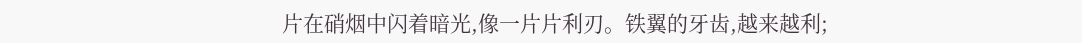片在硝烟中闪着暗光,像一片片利刃。铁翼的牙齿,越来越利;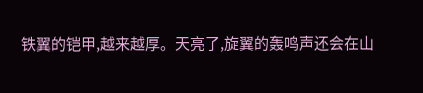铁翼的铠甲,越来越厚。天亮了,旋翼的轰鸣声还会在山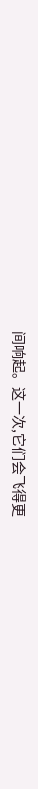间响起。这一次,它们会飞得更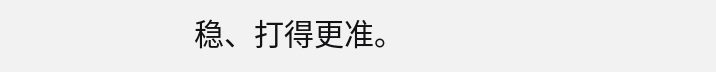稳、打得更准。